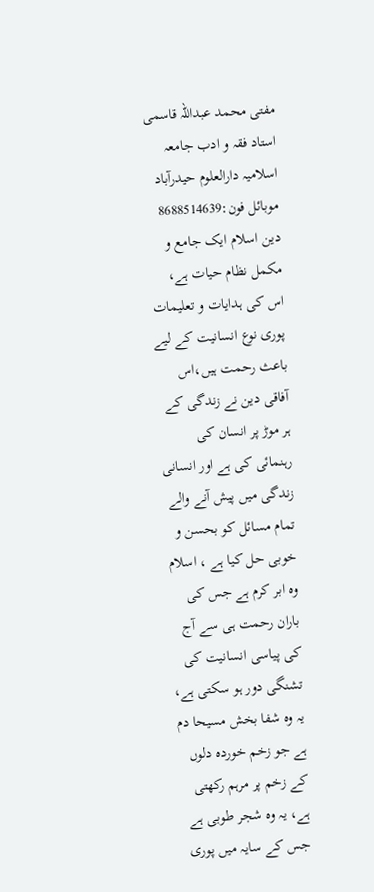مفتی محمد عبداللہ قاسمی
استاد فقہ و ادب جامعہ اسلامیہ دارالعلوم حیدرآباد
موبائل فون:8688514639
دین اسلام ایک جامع و مکمل نظام حیات ہے، اس کی ہدایات و تعلیمات پوری نوع انسانیت کے لیے باعث رحمت ہیں،اس آفاقی دین نے زندگی کے ہر موڑ پر انسان کی رہنمائی کی ہے اور انسانی زندگی میں پیش آنے والے تمام مسائل کو بحسن و خوبی حل کیا ہے ، اسلام وہ ابر کرم ہے جس کی باران رحمت ہی سے آج کی پیاسی انسانیت کی تشنگی دور ہو سکتی ہے، یہ وہ شفا بخش مسیحا دم ہے جو زخم خوردہ دلوں کے زخم پر مرہم رکھتی ہے، یہ وہ شجر طوبی ہے جس کے سایہ میں پوری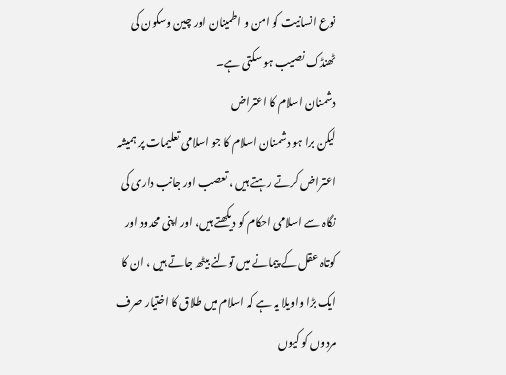نوع انسانیت کو امن و اطمینان اور چین وسکون کی ٹھنڈک نصیب ہو سکتی ہے۔
دشمنان اسلام کا اعتراض
لیکن برا ہو دشمنان اسلام کا جو اسلامی تعلیمات پر ہمیشہ اعتراض کرتے رہتے ہیں ، تعصب اور جانب داری کی نگاہ سے اسلامی احکام کو دیکھتے ہیں، اور اپنی محدود اور کوتاہ عقل کے پیمانے میں تولنے بیٹھ جاتے ہیں ، ان کا ایک بڑا واویلا یہ ہے کہ اسلام میں طلاق کا اختیار صرف مردوں کو کیوں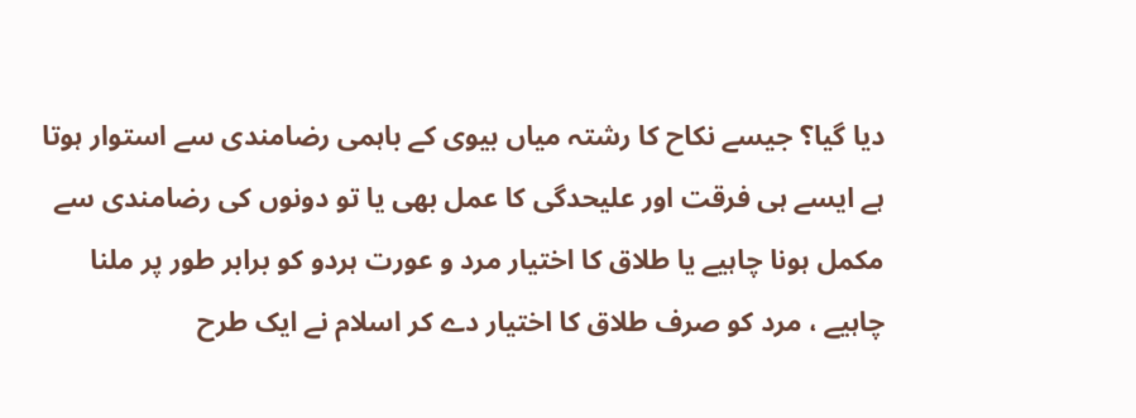دیا گیا؟ جیسے نکاح کا رشتہ میاں بیوی کے باہمی رضامندی سے استوار ہوتا ہے ایسے ہی فرقت اور علیحدگی کا عمل بھی یا تو دونوں کی رضامندی سے مکمل ہونا چاہیے یا طلاق کا اختیار مرد و عورت ہردو کو برابر طور پر ملنا چاہیے ، مرد کو صرف طلاق کا اختیار دے کر اسلام نے ایک طرح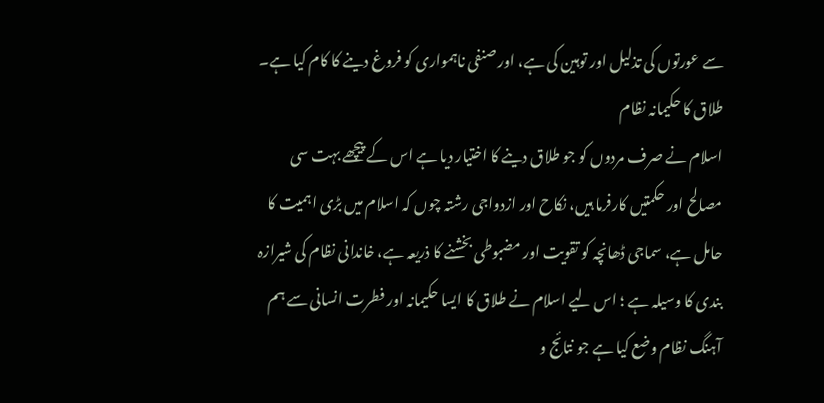سے عورتوں کی تذلیل اور توہین کی ہے، اور صنفی ناہمواری کو فروغ دینے کا کام کیا ہے۔
طلاق کا حکیمانہ نظام
اسلام نے صرف مردوں کو جو طلاق دینے کا اختیار دیا ہے اس کے پیچھے بہت سی مصالح اور حکمتیں کارفرما ہیں، نکاح اور ازدواجی رشتہ چوں کہ اسلام میں بڑی اہمیت کا حامل ہے، سماجی ڈھانچہ کو تقویت اور مضبوطی بخشنے کا ذریعہ ہے، خاندانی نظام کی شیرازہ بندی کا وسیلہ ہے ؛ اس لیے اسلام نے طلاق کا ایسا حکیمانہ اور فطرت انسانی سے ہم آہنگ نظام وضع کیا ہے جو نتائج و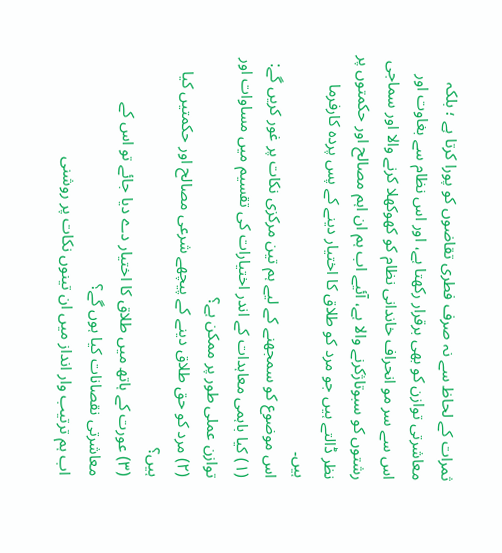ثمرات کے لحاظ سے نہ صرف فطری تقاضوں کو پورا کرتا ہے ؛ بلکہ معاشرتی توازن کو بھی برقرار رکھتا ہے، اور اس نظام سے بغاوت اور اس سے سر مو انحراف خاندانی نظام کو کھوکھلا کرنے والا اور سماجی رشتوں کو سبوتاژکرنے والا ہے، آئیے اب ہم ان اہم مصالح اور حکمتوں پر نظر ڈالتے ہیں جو مرد کو طلاق کا اختیار دینے کے پس پردہ کارفرما ہیں۔
اس موضوع کو سمجھنے کے لیے ہم تین مرکزی نکات پر غور کریں گے:
(١) کیا باہمی معاہدات کے اندر اختیارات کی تقسیم میں مساوات اور توازن عملی طور پر ممکن ہے؟
(٢) مرد کو حق طلاق دینے کے پیچھے شرعی مصالح اور حکمتیں کیا ہیں؟
(٣) عورت کے ہاتھ میں طلاق کا اختیار دے دیا جائے تو اس کے معاشرتی نقصانات کیا ہوں گے؟
اب ہم ترتیب وار انداز میں ان تینوں نکات پر روشنی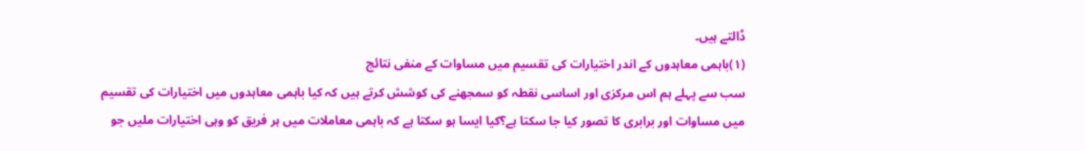ڈالتے ہیں۔
(١)باہمی معاہدوں کے اندر اختیارات کی تقسیم میں مساوات کے منفی نتائج
سب سے پہلے ہم اس مرکزی اور اساسی نقطہ کو سمجھنے کی کوشش کرتے ہیں کہ کیا باہمی معاہدوں میں اختیارات کی تقسیم میں مساوات اور برابری کا تصور کیا جا سکتا ہے؟کیا ایسا ہو سکتا ہے کہ باہمی معاملات میں ہر فریق کو وہی اختیارات ملیں جو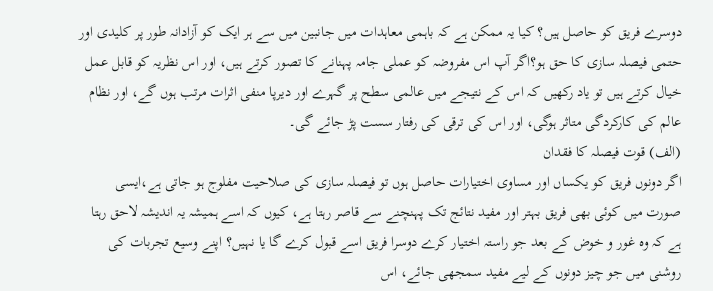دوسرے فریق کو حاصل ہیں؟ کیا یہ ممکن ہے کہ باہمی معاہدات میں جانبین میں سے ہر ایک کو آزادانہ طور پر کلیدی اور حتمی فیصلہ سازی کا حق ہو؟اگر آپ اس مفروضہ کو عملی جامہ پہنانے کا تصور کرتے ہیں، اور اس نظریہ کو قابل عمل خیال کرتے ہیں تو یاد رکھیں کہ اس کے نتیجے میں عالمی سطح پر گہرے اور دیرپا منفی اثرات مرتب ہوں گے، اور نظام عالم کی کارکردگی متاثر ہوگی، اور اس کی ترقی کی رفتار سست پڑ جائے گی۔
(الف) قوت فیصلہ کا فقدان
اگر دونوں فریق کو یکساں اور مساوی اختیارات حاصل ہوں تو فیصلہ سازی کی صلاحیت مفلوج ہو جاتی ہے،ایسی صورت میں کوئی بھی فریق بہتر اور مفید نتائج تک پہنچنے سے قاصر رہتا ہے، کیوں کہ اسے ہمیشہ یہ اندیشہ لاحق رہتا ہے کہ وہ غور و خوض کے بعد جو راستہ اختیار کرے دوسرا فریق اسے قبول کرے گا یا نہیں؟ اپنے وسیع تجربات کی روشنی میں جو چیز دونوں کے لیے مفید سمجھی جائے، اس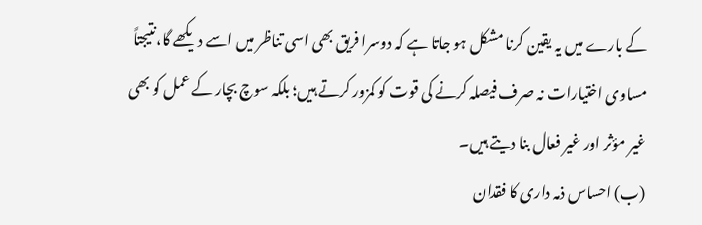کے بارے میں یہ یقین کرنا مشکل ہو جاتا ہے کہ دوسرا فریق بھی اسی تناظر میں اسے دیکھے گا،نتیجتاً مساوی اختیارات نہ صرف فیصلہ کرنے کی قوت کو کمزور کرتے ہیں؛ بلکہ سوچ بچار کے عمل کو بھی غیر مؤثر اور غیر فعال بنا دیتے ہیں۔
(ب) احساس ذمہ داری کا فقدان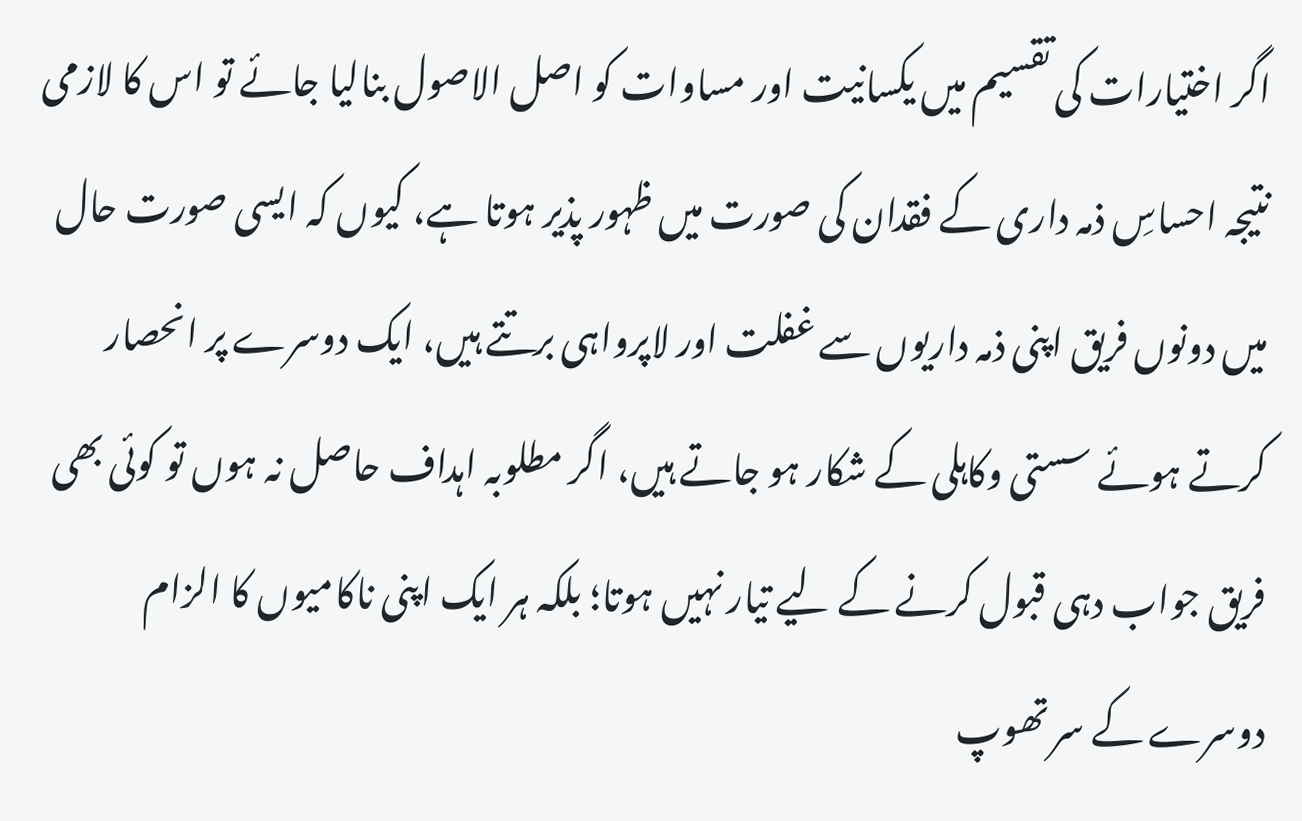اگر اختیارات کی تقسیم میں یکسانیت اور مساوات کو اصل الاصول بنالیا جائے تو اس کا لازمی نتیجہ احساسِ ذمہ داری کے فقدان کی صورت میں ظہور پذیر ہوتا ہے، کیوں کہ ایسی صورت حال میں دونوں فریق اپنی ذمہ داریوں سے غفلت اور لاپرواہی برتتے ہیں، ایک دوسرے پر انحصار کرتے ہوئے سستی وکاہلی کے شکار ہو جاتے ہیں، اگر مطلوبہ اہداف حاصل نہ ہوں تو کوئی بھی فریق جواب دہی قبول کرنے کے لیے تیار نہیں ہوتا؛ بلکہ ہر ایک اپنی ناکامیوں کا الزام دوسرے کے سر تھوپ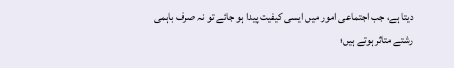دیتا ہے، جب اجتماعی امور میں ایسی کیفیت پیدا ہو جائے تو نہ صرف باہمی رشتے متاثر ہوتے ہیں؛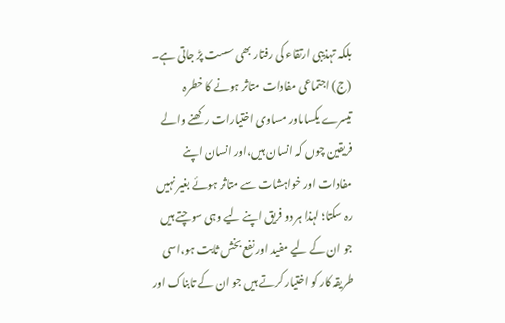بلکہ تہذیبی ارتقاء کی رفتار بھی سست پڑ جاتی ہے۔
(ج) اجتماعی مفادات متاثر ہونے کا خطرہ
تیسرے یکساںاور مساوی اختیارات رکھنے والے فریقین چوں کہ انسان ہیں،اور انسان اپنے مفادات اور خواہشات سے متاثر ہوئے بغیر نہیں رہ سکتا؛ لہذا ہر دو فریق اپنے لیے وہی سوچتے ہیں جو ان کے لیے مفید اور نفع بخش ثابت ہو،اسی طریقہ کار کو اختیار کرتے ہیں جو ان کے تابناک اور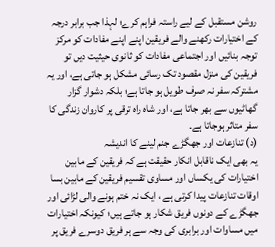روشن مستقبل کے لیے راستہ فراہم کرے؛ لہذا جب برابر درجہ کے اختیارات رکھنے والے فریقین اپنے اپنے مفادات کو مرکز توجہ بنائیں اور اجتماعی مفادات کو ثانوی حیثیت دیں تو فریقین کی منزل مقصود تک رسائی مشکل ہو جاتی ہے، اور یہ مشترکہ سفر نہ صرف طویل ہو جاتا ہے؛ بلکہ دشوار گزار گھاٹیوں سے بھر جاتا ہے، اور شاہ راہ ترقی پر کاروان زندگی کا سفر متاثر ہوجاتا ہے۔
(د) تنازعات اور جھگڑے جنم لینے کا اندیشہ
یہ بھی ایک ناقابل انکار حقیقت ہے کہ فریقین کے مابین اختیارات کی یکساں اور مساوی تقسیم فریقین کے مابین بسا اوقات تنازعات پیدا کرتی ہے ، ایک نہ ختم ہونے والی لڑائی اور جھگڑے کے دونوں فریق شکار ہو جاتے ہیں؛ کیونکہ اختیارات میں مساوات اور برابری کی وجہ سے ہر فریق دوسرے فریق پر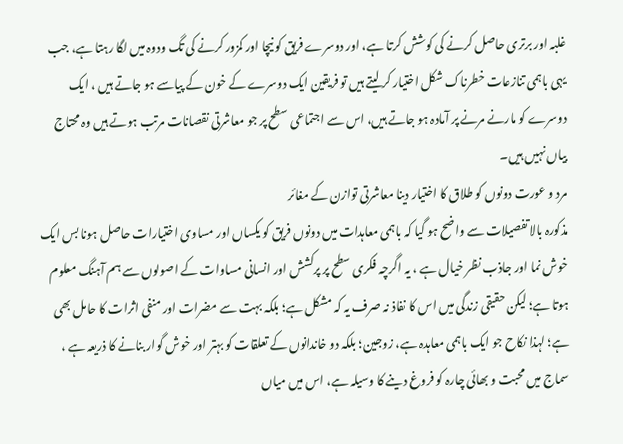غلبہ اور برتری حاصل کرنے کی کوشش کرتا ہے، اور دوسرے فریق کو نیچا اور کمزور کرنے کی تگ ودوہ میں لگا رہتا ہے، جب یہی باہمی تنازعات خطرناک شکل اختیار کر لیتے ہیں تو فریقین ایک دوسرے کے خون کے پیاسے ہو جاتے ہیں ، ایک دوسرے کو مارنے مرنے پر آمادہ ہو جاتے ہیں، اس سے اجتماعی سطح پر جو معاشرتی نقصانات مرتب ہوتے ہیں وہ محتاج بیاں نہیں ہیں۔
مرد و عورت دونوں کو طلاق کا اختیار دینا معاشرتی توازن کے مغائر
مذکورہ بالا تفصیلات سے واضح ہو گیا کہ باہمی معاہدات میں دونوں فریق کو یکساں اور مساوی اختیارات حاصل ہونا بس ایک خوش نما اور جاذب نظر خیال ہے ، یہ اگرچہ فکری سطح پر پرکشش اور انسانی مساوات کے اصولوں سے ہم آہنگ معلوم ہوتا ہے؛ لیکن حقیقی زندگی میں اس کا نفاذ نہ صرف یہ کہ مشکل ہے؛ بلکہ بہت سے مضرات اور منفی اثرات کا حامل بھی ہے؛ لہذا نکاح جو ایک باہمی معاہدہ ہے، زوجین؛ بلکہ دو خاندانوں کے تعلقات کو بہتر اور خوش گوار بنانے کا ذریعہ ہے ، سماج میں محبت و بھائی چارہ کو فروغ دینے کا وسیلہ ہے، اس میں میاں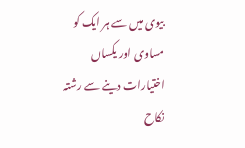بیوی میں سے ہر ایک کو مساوی اور یکساں اختیارات دینے سے رشتہ نکاح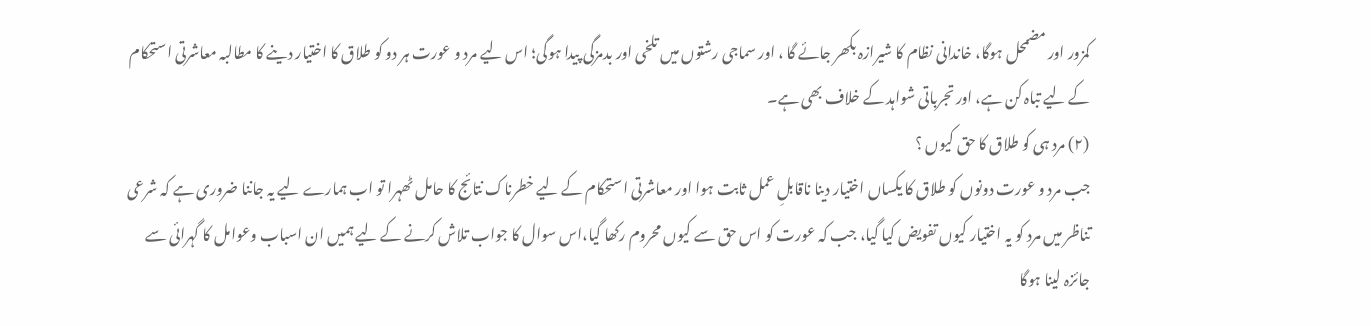کمزور اور مضمحل ہوگا، خاندانی نظام کا شیرازہ بکھر جائے گا ، اور سماجی رشتوں میں تلخی اور بدمزگی پیدا ہوگی؛ اس لیے مرد و عورت ہر دو کو طلاق کا اختیار دینے کا مطالبہ معاشرتی استحکام کے لیے تباہ کن ہے، اور تجرباتی شواہد کے خلاف بھی ہے۔
(٢) مرد ہی کو طلاق کا حق کیوں ؟
جب مرد و عورت دونوں کو طلاق کا یکساں اختیار دینا ناقابلِ عمل ثابت ہوا اور معاشرتی استحکام کے لیے خطرناک نتائج کا حامل ٹھہرا تو اب ہمارے لیے یہ جاننا ضروری ہے کہ شرعی تناظر میں مرد کو یہ اختیار کیوں تفویض کیا گیا، جب کہ عورت کو اس حق سے کیوں محروم رکھا گیا،اس سوال کا جواب تلاش کرنے کے لیے ہمیں ان اسباب وعوامل کا گہرائی سے جائزہ لینا ہوگا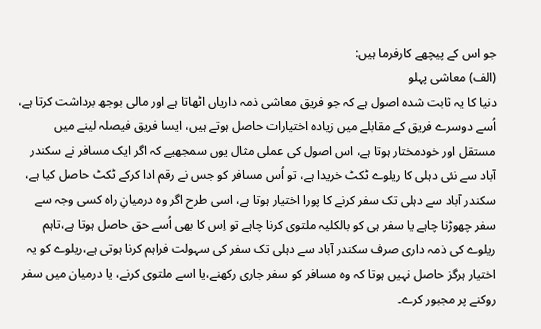جو اس کے پیچھے کارفرما ہیں:
(الف) معاشی پہلو
دنیا کا یہ ثابت شدہ اصول ہے کہ جو فریق معاشی ذمہ داریاں اٹھاتا ہے اور مالی بوجھ برداشت کرتا ہے، اُسے دوسرے فریق کے مقابلے میں زیادہ اختیارات حاصل ہوتے ہیں، ایسا فریق فیصلہ لینے میں مستقل اور خودمختار ہوتا ہے، اس اصول کی عملی مثال یوں سمجھیے کہ اگر ایک مسافر نے سکندر آباد سے نئی دہلی کا ریلوے ٹکٹ خریدا ہے، تو اُس مسافر کو جس نے رقم ادا کرکے ٹکٹ حاصل کیا ہے، سکندر آباد سے دہلی تک سفر کرنے کا پورا اختیار ہوتا ہے، اسی طرح اگر وہ درمیانِ راہ کسی وجہ سے سفر چھوڑنا چاہے یا سفر ہی کو بالکلیہ ملتوی کرنا چاہے تو اِس کا بھی اُسے حق حاصل ہوتا ہے،تاہم ریلوے کی ذمہ داری صرف سکندر آباد سے دہلی تک سفر کی سہولت فراہم کرنا ہوتی ہے،ریلوے کو یہ اختیار ہرگز حاصل نہیں ہوتا کہ وہ مسافر کو سفر جاری رکھنے،یا اسے ملتوی کرنے، یا درمیان میں سفر روکنے پر مجبور کرے۔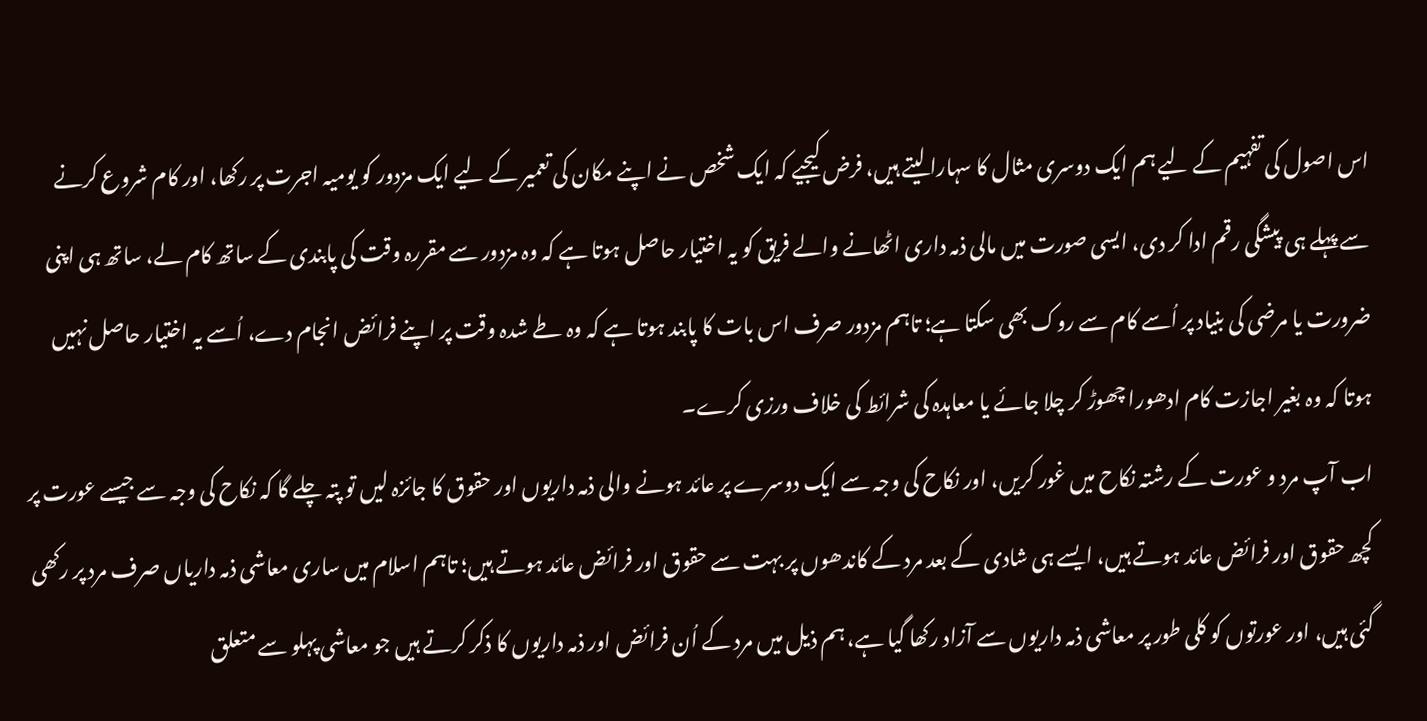اس اصول کی تفہیم کے لیے ہم ایک دوسری مثال کا سہارا لیتے ہیں، فرض کیجیے کہ ایک شخص نے اپنے مکان کی تعمیر کے لیے ایک مزدور کو یومیہ اجرت پر رکھا، اور کام شروع کرنے سے پہلے ہی پیشگی رقم ادا کر دی، ایسی صورت میں مالی ذمہ داری اٹھانے والے فریق کو یہ اختیار حاصل ہوتا ہے کہ وہ مزدور سے مقررہ وقت کی پابندی کے ساتھ کام لے، ساتھ ہی اپنی ضرورت یا مرضی کی بنیاد پر اُسے کام سے روک بھی سکتا ہے؛ تاہم مزدور صرف اس بات کا پابند ہوتا ہے کہ وہ طے شدہ وقت پر اپنے فرائض انجام دے، اُسے یہ اختیار حاصل نہیں ہوتا کہ وہ بغیر اجازت کام ادھورا چھوڑ کر چلا جائے یا معاہدہ کی شرائط کی خلاف ورزی کرے۔
اب آپ مرد و عورت کے رشتہ نکاح میں غور کریں، اور نکاح کی وجہ سے ایک دوسرے پر عائد ہونے والی ذمہ داریوں اور حقوق کا جائزہ لیں تو پتہ چلے گا کہ نکاح کی وجہ سے جیسے عورت پر کچھ حقوق اور فرائض عائد ہوتے ہیں، ایسے ہی شادی کے بعد مرد کے کاندھوں پر بہت سے حقوق اور فرائض عائد ہوتے ہیں؛ تاہم اسلام میں ساری معاشی ذمہ داریاں صرف مرد پر رکھی گئی ہیں، اور عورتوں کو کلی طور پر معاشی ذمہ داریوں سے آزاد رکھا گیا ہے، ہم ذیل میں مرد کے اُن فرائض اور ذمہ داریوں کا ذکر کرتے ہیں جو معاشی پہلو سے متعلق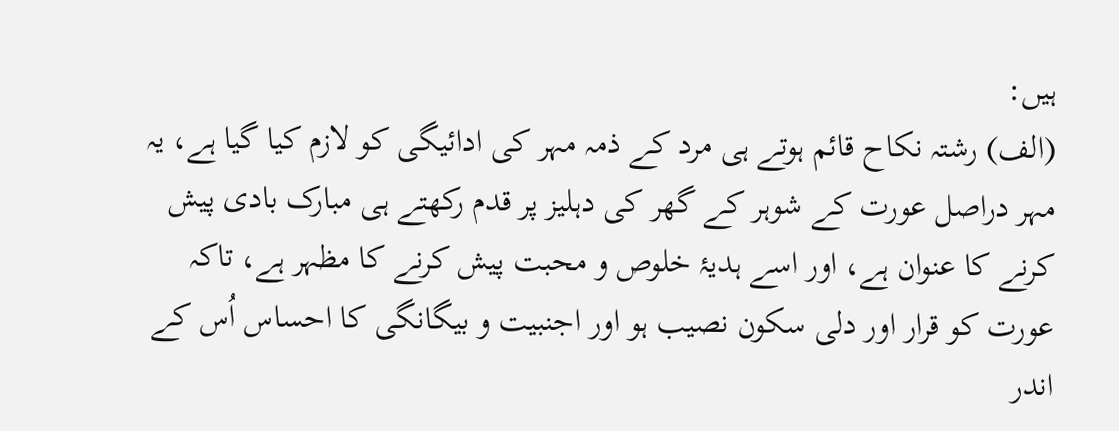ہیں:
(الف) رشتہ نکاح قائم ہوتے ہی مرد کے ذمہ مہر کی ادائیگی کو لازم کیا گیا ہے، یہ مہر دراصل عورت کے شوہر کے گھر کی دہلیز پر قدم رکھتے ہی مبارک بادی پیش کرنے کا عنوان ہے، اور اسے ہدیۂ خلوص و محبت پیش کرنے کا مظہر ہے، تاکہ عورت کو قرار اور دلی سکون نصیب ہو اور اجنبیت و بیگانگی کا احساس اُس کے اندر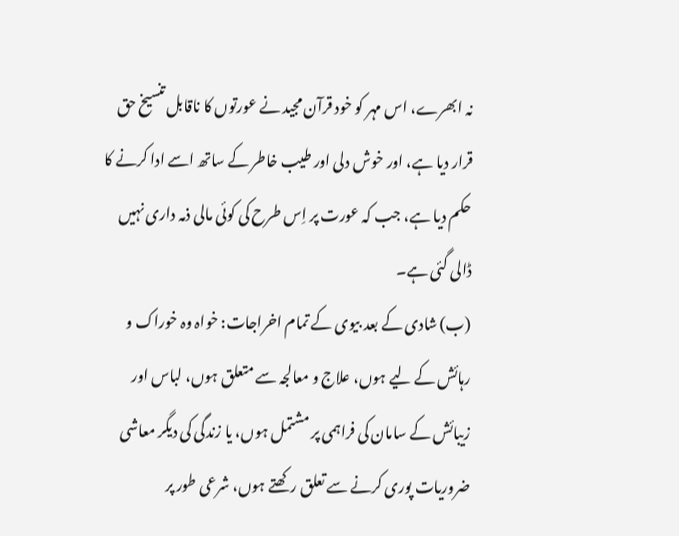نہ ابھرے، اس مہر کو خود قرآن مجید نے عورتوں کا ناقابل تنسیخ حق قرار دیا ہے، اور خوش دلی اور طیب خاطر کے ساتھ اسے ادا کرنے کا حکم دیا ہے، جب کہ عورت پر اِس طرح کی کوئی مالی ذمہ داری نہیں ڈالی گئی ہے۔
(ب) شادی کے بعد بیوی کے تمام اخراجات: خواہ وہ خوراک و رہائش کے لیے ہوں، علاج و معالجہ سے متعلق ہوں، لباس اور زیبائش کے سامان کی فراہمی پر مشتمل ہوں، یا زندگی کی دیگر معاشی ضروریات پوری کرنے سے تعلق رکھتے ہوں، شرعی طور پر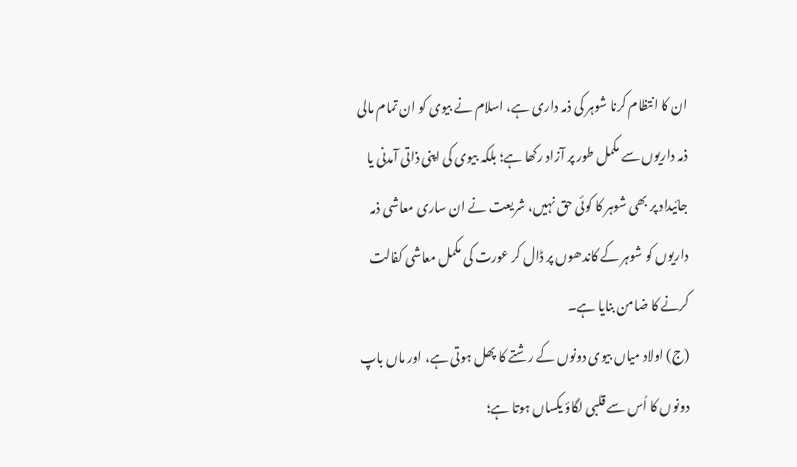ان کا انتظام کرنا شوہر کی ذمہ داری ہے، اسلام نے بیوی کو ان تمام مالی ذمہ داریوں سے مکمل طور پر آزاد رکھا ہے؛ بلکہ بیوی کی اپنی ذاتی آمدنی یا جائیداد پر بھی شوہر کا کوئی حق نہیں، شریعت نے ان ساری معاشی ذمہ داریوں کو شوہر کے کاندھوں پر ڈال کر عورت کی مکمل معاشی کفالت کرنے کا ضامن بنایا ہے۔
(ج) اولاد میاں بیوی دونوں کے رشتے کا پھل ہوتی ہے، اور ماں باپ دونوں کا اُس سے قلبی لگاؤ یکساں ہوتا ہے؛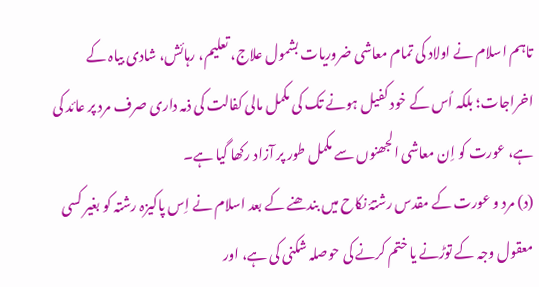تاہم اسلام نے اولاد کی تمام معاشی ضروریات بشمول علاج، تعلیم، رہائش، شادی بیاہ کے اخراجات؛ بلکہ اُس کے خود کفیل ہونے تک کی مکمل مالی کفالت کی ذمہ داری صرف مرد پر عائد کی ہے، عورت کو اِن معاشی الجھنوں سے مکمل طور پر آزاد رکھا گیا ہے۔
(د) مرد و عورت کے مقدس رشتۂ نکاح میں بندھنے کے بعد اسلام نے اِس پاکیزہ رشتہ کو بغیر کسی معقول وجہ کے توڑنے یا ختم کرنے کی حوصلہ شکنی کی ہے، اور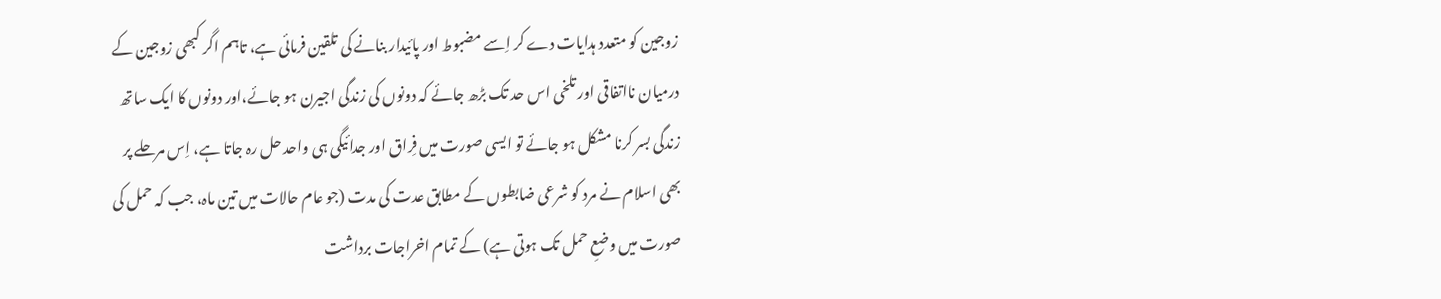زوجین کو متعدد ہدایات دے کر اِسے مضبوط اور پائیدار بنانے کی تلقین فرمائی ہے، تاہم اگر کبھی زوجین کے درمیان نااتفاقی اور تلخی اس حد تک بڑھ جائے کہ دونوں کی زندگی اجیرن ہو جائے،اور دونوں کا ایک ساتھ زندگی بسر کرنا مشکل ہو جائے تو ایسی صورت میں فِراق اور جدائیگی ہی واحد حل رہ جاتا ہے، اِس مرحلے پر بھی اسلام نے مرد کو شرعی ضابطوں کے مطابق عدت کی مدت (جو عام حالات میں تین ماہ، جب کہ حمل کی صورت میں وضعِ حمل تک ہوتی ہے) کے تمام اخراجات برداشت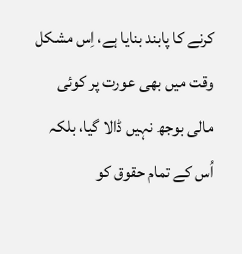کرنے کا پابند بنایا ہے، اِس مشکل وقت میں بھی عورت پر کوئی مالی بوجھ نہیں ڈالا گیا، بلکہ اُس کے تمام حقوق کو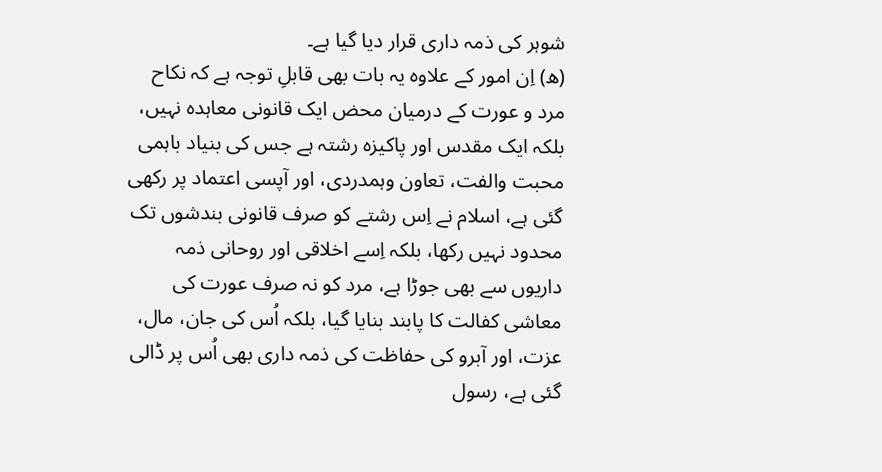شوہر کی ذمہ داری قرار دیا گیا ہے۔
(ھ) اِن امور کے علاوہ یہ بات بھی قابلِ توجہ ہے کہ نکاح مرد و عورت کے درمیان محض ایک قانونی معاہدہ نہیں، بلکہ ایک مقدس اور پاکیزہ رشتہ ہے جس کی بنیاد باہمی محبت والفت، تعاون وہمدردی، اور آپسی اعتماد پر رکھی گئی ہے، اسلام نے اِس رشتے کو صرف قانونی بندشوں تک محدود نہیں رکھا، بلکہ اِسے اخلاقی اور روحانی ذمہ داریوں سے بھی جوڑا ہے، مرد کو نہ صرف عورت کی معاشی کفالت کا پابند بنایا گیا، بلکہ اُس کی جان، مال، عزت، اور آبرو کی حفاظت کی ذمہ داری بھی اُس پر ڈالی گئی ہے، رسول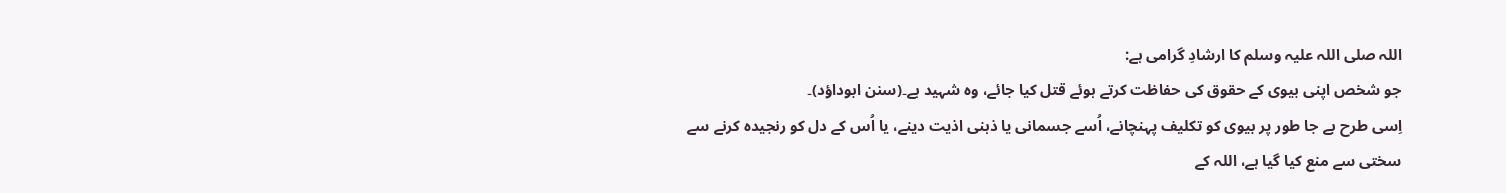اللہ صلی اللہ علیہ وسلم کا ارشادِ گرامی ہے:
جو شخص اپنی بیوی کے حقوق کی حفاظت کرتے ہوئے قتل کیا جائے، وہ شہید ہے۔(سنن ابوداؤد)۔
اِسی طرح بے جا طور پر بیوی کو تکلیف پہنچانے، اُسے جسمانی یا ذہنی اذیت دینے، یا اُس کے دل کو رنجیدہ کرنے سے سختی سے منع کیا گیا ہے، اللہ کے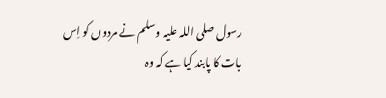رسول صلی اللہ علیہ وسلم نے مردوں کو اِس بات کا پابند کیا ہے کہ وہ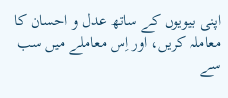اپنی بیویوں کے ساتھ عدل و احسان کا معاملہ کریں، اور اِس معاملے میں سب سے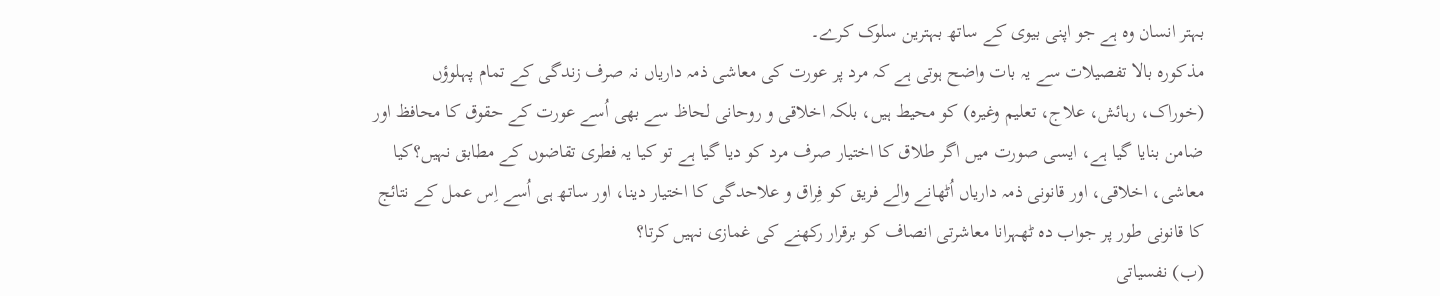بہتر انسان وہ ہے جو اپنی بیوی کے ساتھ بہترین سلوک کرے۔
مذکورہ بالا تفصیلات سے یہ بات واضح ہوتی ہے کہ مرد پر عورت کی معاشی ذمہ داریاں نہ صرف زندگی کے تمام پہلوؤں (خوراک، رہائش، علاج، تعلیم وغیرہ) کو محیط ہیں، بلکہ اخلاقی و روحانی لحاظ سے بھی اُسے عورت کے حقوق کا محافظ اور ضامن بنایا گیا ہے، ایسی صورت میں اگر طلاق کا اختیار صرف مرد کو دیا گیا ہے تو کیا یہ فطری تقاضوں کے مطابق نہیں؟کیا معاشی، اخلاقی، اور قانونی ذمہ داریاں اُٹھانے والے فریق کو فِراق و علاحدگی کا اختیار دینا، اور ساتھ ہی اُسے اِس عمل کے نتائج کا قانونی طور پر جواب دہ ٹھہرانا معاشرتی انصاف کو برقرار رکھنے کی غمازی نہیں کرتا؟
(ب) نفسیاتی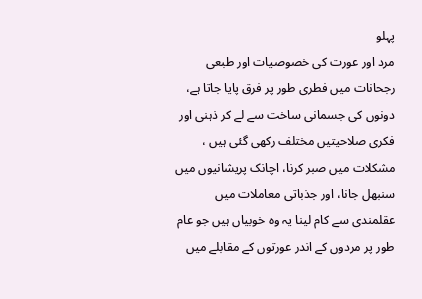پہلو
مرد اور عورت کی خصوصیات اور طبعی رجحانات میں فطری طور پر فرق پایا جاتا ہے، دونوں کی جسمانی ساخت سے لے کر ذہنی اور فکری صلاحیتیں مختلف رکھی گئی ہیں ، مشکلات میں صبر کرنا، اچانک پریشانیوں میں سنبھل جانا، اور جذباتی معاملات میں عقلمندی سے کام لینا یہ وہ خوبیاں ہیں جو عام طور پر مردوں کے اندر عورتوں کے مقابلے میں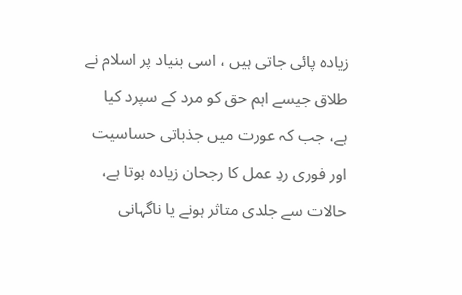زیادہ پائی جاتی ہیں ، اسی بنیاد پر اسلام نے طلاق جیسے اہم حق کو مرد کے سپرد کیا ہے، جب کہ عورت میں جذباتی حساسیت اور فوری ردِ عمل کا رجحان زیادہ ہوتا ہے، حالات سے جلدی متاثر ہونے یا ناگہانی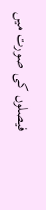فیصلوں کی صورت میں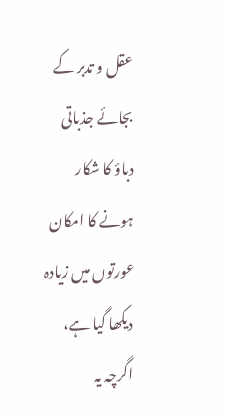عقل و تدبر کے بجائے جذباتی دباؤ کا شکار ہونے کا امکان عورتوں میں زیادہ دیکھا گیا ہے، اگرچہ یہ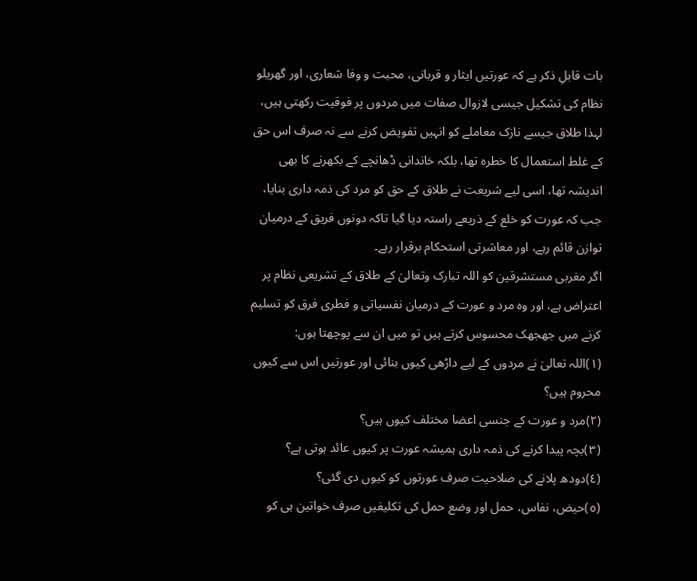بات قابلِ ذکر ہے کہ عورتیں ایثار و قربانی، محبت و وفا شعاری، اور گھریلو نظام کی تشکیل جیسی لازوال صفات میں مردوں پر فوقیت رکھتی ہیں، لہذا طلاق جیسے نازک معاملے کو انہیں تفویض کرنے سے نہ صرف اس حق کے غلط استعمال کا خطرہ تھا، بلکہ خاندانی ڈھانچے کے بکھرنے کا بھی اندیشہ تھا، اسی لیے شریعت نے طلاق کے حق کو مرد کی ذمہ داری بنایا، جب کہ عورت کو خلع کے ذریعے راستہ دیا گیا تاکہ دونوں فریق کے درمیان توازن قائم رہے، اور معاشرتی استحکام برقرار رہے۔
اگر مغربی مستشرقین کو اللہ تبارک وتعالیٰ کے طلاق کے تشریعی نظام پر اعتراض ہے، اور وہ مرد و عورت کے درمیان نفسیاتی و فطری فرق کو تسلیم کرنے میں جھجھک محسوس کرتے ہیں تو میں ان سے پوچھتا ہوں:
(١)اللہ تعالیٰ نے مردوں کے لیے داڑھی کیوں بنائی اور عورتیں اس سے کیوں محروم ہیں؟
(٢)مرد و عورت کے جنسی اعضا مختلف کیوں ہیں؟
(٣)بچہ پیدا کرنے کی ذمہ داری ہمیشہ عورت پر کیوں عائد ہوتی ہے؟
(٤)دودھ پلانے کی صلاحیت صرف عورتوں کو کیوں دی گئی؟
(٥)حیض، نفاس، حمل اور وضع حمل کی تکلیفیں صرف خواتین ہی کو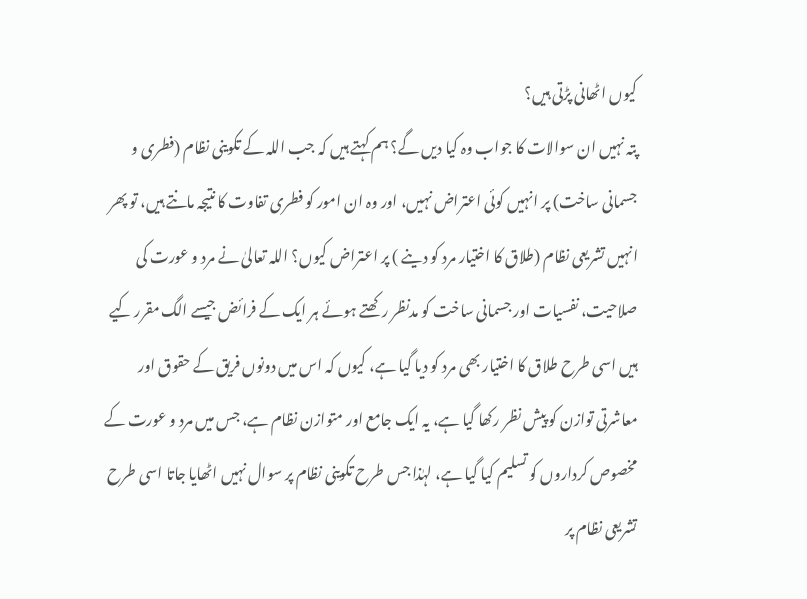کیوں اٹھانی پڑتی ہیں؟
پتہ نہیں ان سوالات کا جواب وہ کیا دیں گے؟ ہم کہتے ہیں کہ جب اللہ کے تکوینی نظام (فطری و جسمانی ساخت) پر انہیں کوئی اعتراض نہیں، اور وہ ان امور کو فطری تفاوت کا نتیجہ مانتے ہیں، تو پھر انہیں تشریعی نظام (طلاق کا اختیار مرد کو دینے ) پر اعتراض کیوں؟ اللہ تعالیٰ نے مرد و عورت کی صلاحیت، نفسیات اور جسمانی ساخت کو مدنظر رکھتے ہوئے ہر ایک کے فرائض جیسے الگ مقرر کیے ہیں اسی طرح طلاق کا اختیار بھی مرد کو دیا گیا ہے، کیوں کہ اس میں دونوں فریق کے حقوق اور معاشرتی توازن کو پیش نظر رکھا گیا ہے، یہ ایک جامع اور متوازن نظام ہے، جس میں مرد و عورت کے مخصوص کرداروں کو تسلیم کیا گیا ہے، لہٰذا جس طرح تکوینی نظام پر سوال نہیں اٹھایا جاتا اسی طرح تشریعی نظام پر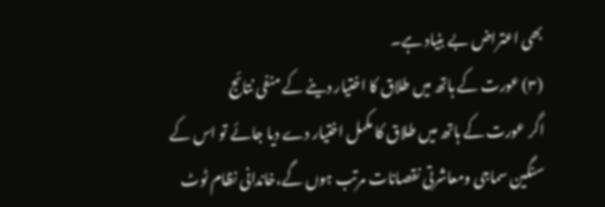بھی اعتراض بے بنیاد ہے۔
(٣) عورت کے ہاتھ میں طلاق کا اختیار دینے کے منفی نتائج
اگر عورت کے ہاتھ میں طلاق کا مکمل اختیار دے دیا جائے تو اس کے سنگین سماجی ومعاشرتی نقصانات مرتب ہوں گے،خاندانی نظام ٹوٹ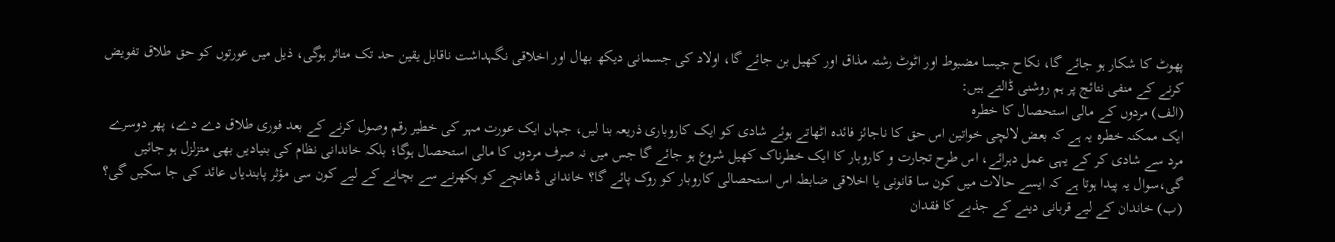پھوٹ کا شکار ہو جائے گا، نکاح جیسا مضبوط اور اٹوٹ رشتہ مذاق اور کھیل بن جائے گا، اولاد کی جسمانی دیکھ بھال اور اخلاقی نگہداشت ناقابل یقین حد تک متاثر ہوگی، ذیل میں عورتوں کو حق طلاق تفويض کرنے کے منفی نتائج پر ہم روشنی ڈالتے ہیں:
(الف) مردوں کے مالی استحصال کا خطرہ
ایک ممکنہ خطرہ یہ ہے کہ بعض لالچی خواتین اس حق کا ناجائز فائدہ اٹھاتے ہوئے شادی کو ایک کاروباری ذریعہ بنا لیں، جہاں ایک عورت مہر کی خطیر رقم وصول کرنے کے بعد فوری طلاق دے دے، پھر دوسرے مرد سے شادی کر کے یہی عمل دہرائے، اس طرح تجارت و کاروبار کا ایک خطرناک کھیل شروع ہو جائے گا جس میں نہ صرف مردوں کا مالی استحصال ہوگا؛ بلکہ خاندانی نظام کی بنیادیں بھی متزلزل ہو جائیں گی،سوال یہ پیدا ہوتا ہے کہ ایسے حالات میں کون سا قانونی یا اخلاقی ضابطہ اس استحصالی کاروبار کو روک پائے گا؟ خاندانی ڈھانچے کو بکھرنے سے بچانے کے لیے کون سی مؤثر پابندیاں عائد کی جا سکیں گی؟
(ب) خاندان کے لیے قربانی دینے کے جذبے کا فقدان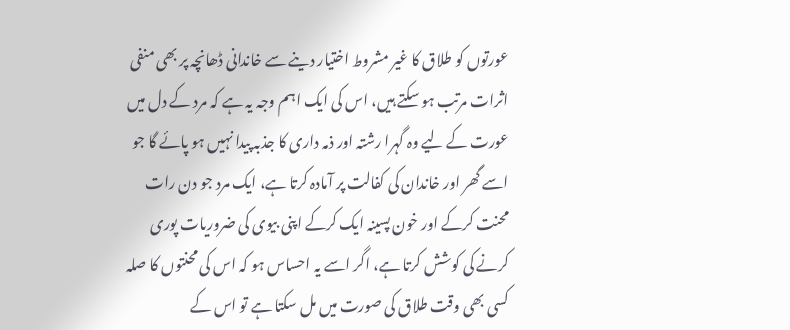عورتوں کو طلاق کا غیر مشروط اختیار دینے سے خاندانی ڈھانچہ پر بھی منفی اثرات مرتب ہو سکتے ہیں، اس کی ایک اہم وجہ یہ ہے کہ مرد کے دل میں عورت کے لیے وہ گہرا رشتہ اور ذمہ داری کا جذبہ پیدا نہیں ہو پائے گا جو اسے گھر اور خاندان کی کفالت پر آمادہ کرتا ہے، ایک مرد جو دن رات محنت کرکے اور خون پسینہ ایک کرکے اپنی بیوی کی ضروریات پوری کرنے کی کوشش کرتا ہے، اگر اسے یہ احساس ہو کہ اس کی محنتوں کا صلہ کسی بھی وقت طلاق کی صورت میں مل سکتا ہے تو اس کے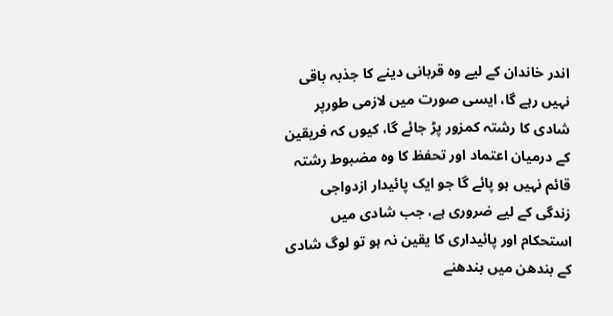اندر خاندان کے لیے وہ قربانی دینے کا جذبہ باقی نہیں رہے گا، ایسی صورت میں لازمی طورپر شادی کا رشتہ کمزور پڑ جائے گا، کیوں کہ فریقین کے درمیان اعتماد اور تحفظ کا وہ مضبوط رشتہ قائم نہیں ہو پائے گا جو ایک پائیدار ازدواجی زندگی کے لیے ضروری ہے، جب شادی میں استحکام اور پائیداری کا یقین نہ ہو تو لوگ شادی کے بندھن میں بندھنے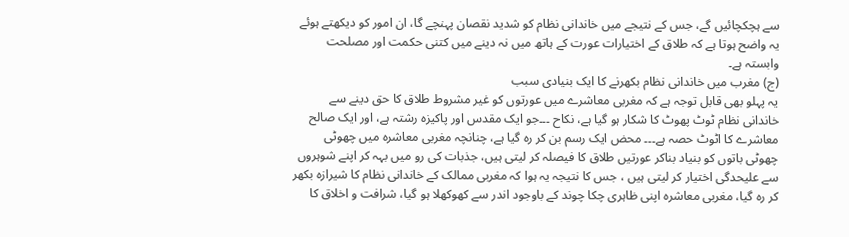سے ہچکچائیں گے، جس کے نتیجے میں خاندانی نظام کو شدید نقصان پہنچے گا، ان امور کو دیکھتے ہوئے یہ واضح ہوتا ہے کہ طلاق کے اختیارات عورت کے ہاتھ میں نہ دینے میں کتنی حکمت اور مصلحت وابستہ ہے۔
(ج) مغرب میں خاندانی نظام بکھرنے کا ایک بنیادی سبب
یہ پہلو بھی قابل توجہ ہے کہ مغربی معاشرے میں عورتوں کو غیر مشروط طلاق کا حق دینے سے خاندانی نظام ٹوٹ پھوٹ کا شکار ہو گیا ہے، نکاح ۔۔۔جو ایک مقدس اور پاکیزہ رشتہ ہے، اور ایک صالح معاشرے کا اٹوٹ حصہ ہے۔۔۔ محض ایک رسم بن کر رہ گیا ہے، چنانچہ مغربی معاشرہ میں چھوٹی چھوٹی باتوں کو بنیاد بناکر عورتیں طلاق کا فیصلہ کر لیتی ہیں، جذبات کی رو میں بہہ کر اپنے شوہروں سے علیحدگی اختیار کر لیتی ہیں ، جس کا نتیجہ یہ ہوا کہ مغربی ممالک کے خاندانی نظام کا شیرازہ بکھر کر رہ گیا، مغربی معاشرہ اپنی ظاہری چکا چوند کے باوجود اندر سے کھوکھلا ہو گیا، شرافت و اخلاق کا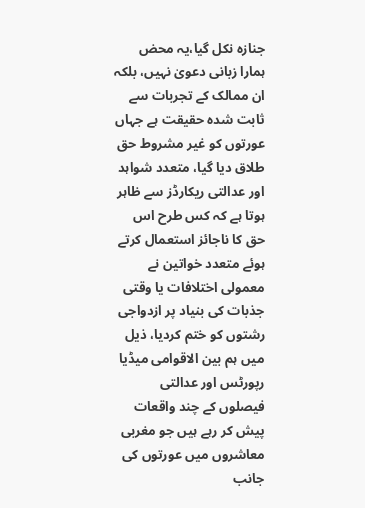جنازہ نکل گیا،یہ محض ہمارا زبانی دعویٰ نہیں، بلکہ ان ممالک کے تجربات سے ثابت شدہ حقیقت ہے جہاں عورتوں کو غیر مشروط حق طلاق دیا گیا، متعدد شواہد اور عدالتی ریکارڈز سے ظاہر ہوتا ہے کہ کس طرح اس حق کا ناجائز استعمال کرتے ہوئے متعدد خواتین نے معمولی اختلافات یا وقتی جذبات کی بنیاد پر ازدواجی رشتوں کو ختم کرديا، ذیل میں ہم بین الاقوامی میڈیا رپورٹس اور عدالتی فیصلوں کے چند واقعات پیش کر رہے ہیں جو مغربی معاشروں میں عورتوں کی جانب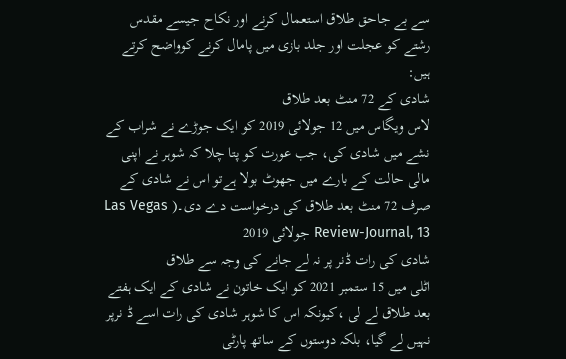سے بے جاحق طلاق استعمال کرنے اور نکاح جیسے مقدس رشتے کو عجلت اور جلد بازی میں پامال کرنے کوواضح کرتے ہیں:
شادی کے 72 منٹ بعد طلاق
لاس ویگاس میں 12 جولائی 2019 کو ایک جوڑے نے شراب کے نشے میں شادی کی، جب عورت کو پتا چلا کہ شوہر نے اپنی مالی حالت کے بارے میں جھوٹ بولا ہےتو اس نے شادی کے صرف 72 منٹ بعد طلاق کی درخواست دے دی۔( Las Vegas Review-Journal, 13 جولائی 2019
شادی کی رات ڈنر پر نہ لے جانے کی وجہ سے طلاق
اٹلی میں 15 ستمبر 2021 کو ایک خاتون نے شادی کے ایک ہفتے بعد طلاق لے لی ،کیونکہ اس کا شوہر شادی کی رات اسے ڈ نرپر نہیں لے گیا، بلکہ دوستوں کے ساتھ پارٹی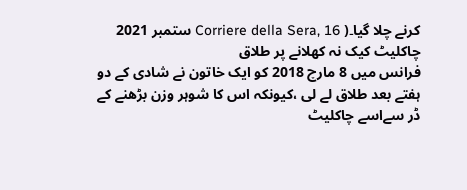کرنے چلا گیا۔( Corriere della Sera, 16 ستمبر 2021
چاکلیٹ کیک نہ کھلانے پر طلاق
فرانس میں 8 مارچ 2018 کو ایک خاتون نے شادی کے دو ہفتے بعد طلاق لے لی ،کیونکہ اس کا شوہر وزن بڑھنے کے ڈر سےاسے چاکلیٹ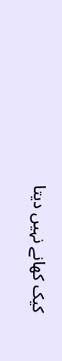کیک کھانے نہیں دیتا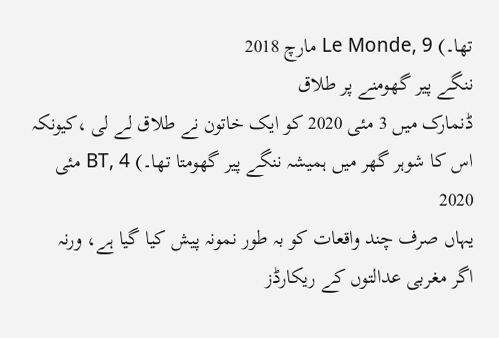تھا۔) Le Monde, 9 مارچ 2018
ننگے پیر گھومنے پر طلاق
ڈنمارک میں 3 مئی 2020 کو ایک خاتون نے طلاق لے لی ،کیونکہ اس کا شوہر گھر میں ہمیشہ ننگے پیر گھومتا تھا۔) BT, 4 مئی 2020
یہاں صرف چند واقعات کو بہ طور نمونہ پیش کیا گیا ہے، ورنہ اگر مغربی عدالتوں کے ریکارڈز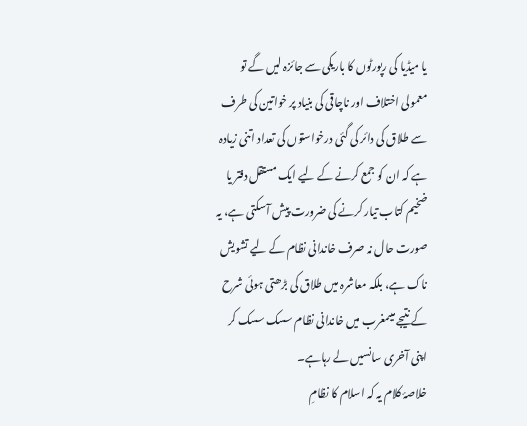یا میڈیا کی رپورٹوں کا باریکی سے جائزہ لیں گے تو معمولی اختلاف اور ناچاقی کی بنیاد پر خواتین کی طرف سے طلاق کی دائر کی گئی درخواستوں کی تعداد اتنی زیادہ ہے کہ ان کو جمع کرنے کے لیے ایک مستقل دفتر یا ضخیم کتاب تیار کرنے کی ضرورت پیش آسکتی ہے، یہ صورت حال نہ صرف خاندانی نظام کے لیے تشویش ناک ہے، بلکہ معاشرہ میں طلاق کی بڑھتی ہوئی شرح کے نتیجے میںمغرب میں خاندانی نظام سسک سسک کر اپنی آخری سانسیں لے رہاہے۔
خلاصۂ کلام یہ کہ اسلام کا نظامِ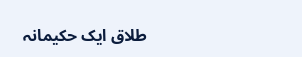طلاق ایک حکیمانہ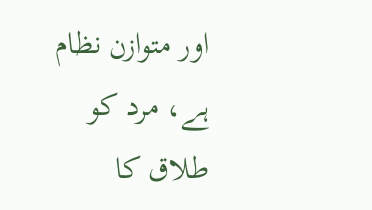اور متوازن نظام ہے، مرد کو طلاق کا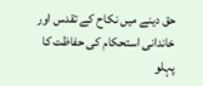حق دینے میں نکاح کے تقدس اور خاندانی استحکام کی حفاظت کا پہلو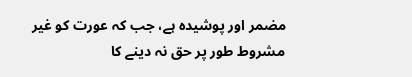مضمر اور پوشیدہ ہے، جب کہ عورت کو غیر مشروط طور پر حق نہ دینے کا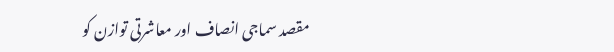مقصد سماجی انصاف اور معاشرتی توازن کو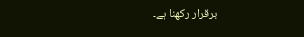برقرار رکھنا ہے۔